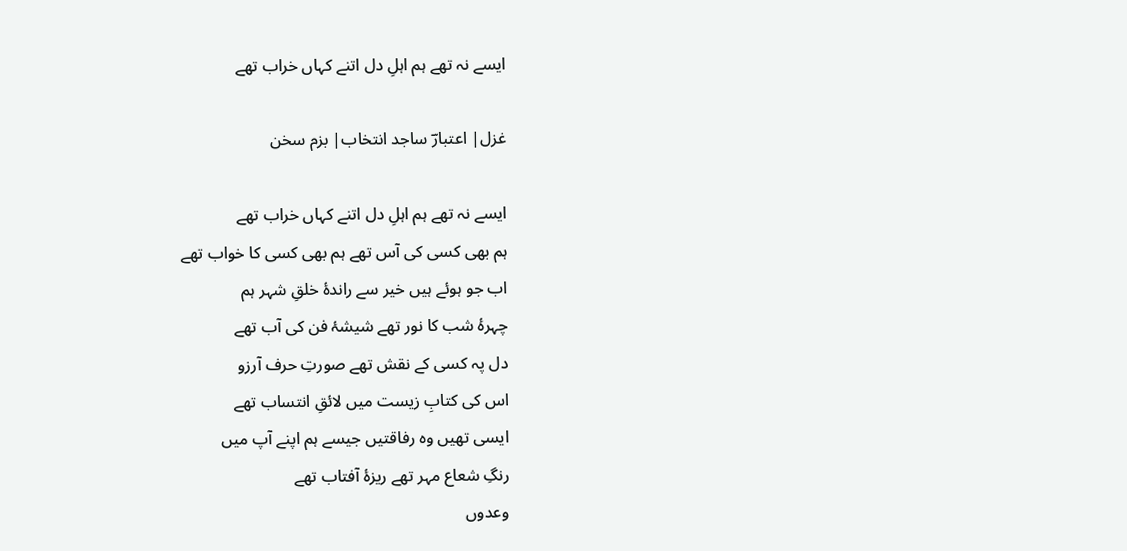ایسے نہ تھے ہم اہلِ دل اتنے کہاں خراب تھے

غزل| اعتبارؔ ساجد انتخاب| بزم سخن

ایسے نہ تھے ہم اہلِ دل اتنے کہاں خراب تھے
ہم بھی کسی کی آس تھے ہم بھی کسی کا خواب تھے
اب جو ہوئے ہیں خیر سے راندۂ خلقِ شہر ہم
چہرۂ شب کا نور تھے شیشۂ فن کی آب تھے
دل پہ کسی کے نقش تھے صورتِ حرف آرزو
اس کی کتابِ زیست میں لائقِ انتساب تھے
ایسی تھیں وہ رفاقتیں جیسے ہم اپنے آپ میں
رنگِ شعاع مہر تھے ریزۂ آفتاب تھے
وعدوں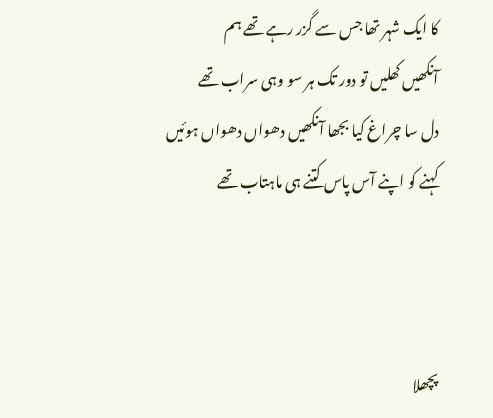کا ایک شہر تھا جس سے گزر رہے تھے ہم
آنکھیں کھلیں تو دور تک ہر سو وہی سراب تھے
دل سا چراغ کیا بجھا آنکھیں دھواں دھواں ہوئیں
کہنے کو اپنے آس پاس کتنے ہی ماہتاب تھے



پچھلا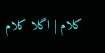کلام | اگلا کلام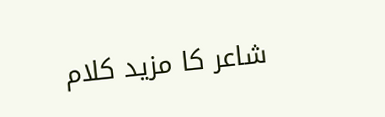شاعر کا مزید کلام